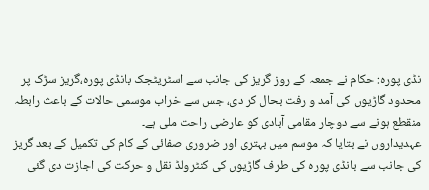نڈی پورہ: حکام نے جمعہ کے روز گریز کی جانب سے اسٹریٹجک بانڈی پورہ،گریز سڑک پر محدود گاڑیوں کی آمد و رفت بحال کر دی، جس سے خراب موسمی حالات کے باعث رابطہ منقطع ہونے سے دوچار مقامی آبادی کو عارضی راحت ملی ہے۔
عہدیداروں نے بتایا کہ موسم میں بہتری اور ضروری صفائی کے کام کی تکمیل کے بعد گریز کی جانب سے بانڈی پورہ کی طرف گاڑیوں کی کنٹرولڈ نقل و حرکت کی اجازت دی گئی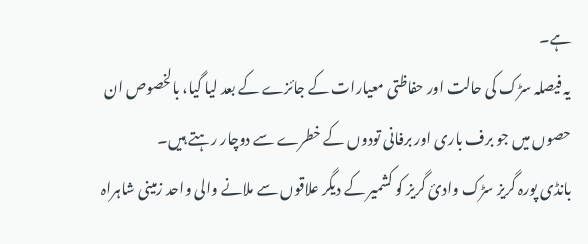ہے۔
یہ فیصلہ سڑک کی حالت اور حفاظتی معیارات کے جائزے کے بعد لیا گیا، بالخصوص ان حصوں میں جو برف باری اور برفانی تودوں کے خطرے سے دوچار رہتے ہیں۔
بانڈی پورہ گریز سڑک وادیٔ گریز کو کشمیر کے دیگر علاقوں سے ملانے والی واحد زمینی شاہراہ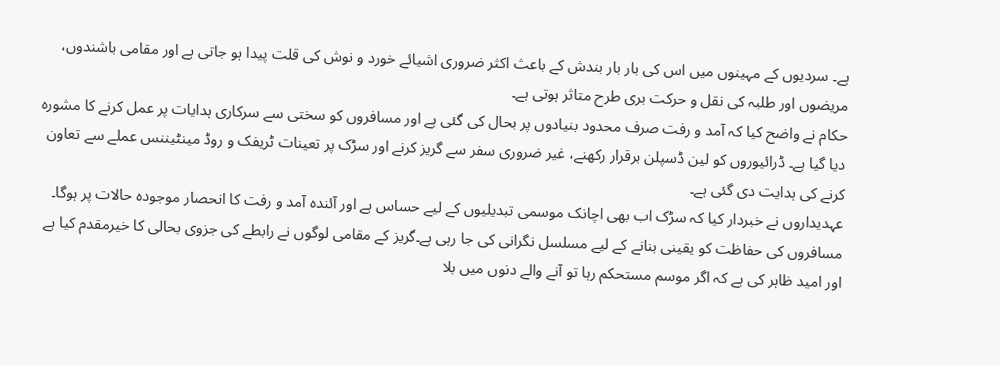ہے۔ سردیوں کے مہینوں میں اس کی بار بار بندش کے باعث اکثر ضروری اشیائے خورد و نوش کی قلت پیدا ہو جاتی ہے اور مقامی باشندوں، مریضوں اور طلبہ کی نقل و حرکت بری طرح متاثر ہوتی ہے۔
حکام نے واضح کیا کہ آمد و رفت صرف محدود بنیادوں پر بحال کی گئی ہے اور مسافروں کو سختی سے سرکاری ہدایات پر عمل کرنے کا مشورہ دیا گیا ہے۔ ڈرائیوروں کو لین ڈسپلن برقرار رکھنے، غیر ضروری سفر سے گریز کرنے اور سڑک پر تعینات ٹریفک و روڈ مینٹیننس عملے سے تعاون کرنے کی ہدایت دی گئی ہے۔
عہدیداروں نے خبردار کیا کہ سڑک اب بھی اچانک موسمی تبدیلیوں کے لیے حساس ہے اور آئندہ آمد و رفت کا انحصار موجودہ حالات پر ہوگا۔ مسافروں کی حفاظت کو یقینی بنانے کے لیے مسلسل نگرانی کی جا رہی ہے۔گریز کے مقامی لوگوں نے رابطے کی جزوی بحالی کا خیرمقدم کیا ہے اور امید ظاہر کی ہے کہ اگر موسم مستحکم رہا تو آنے والے دنوں میں بلا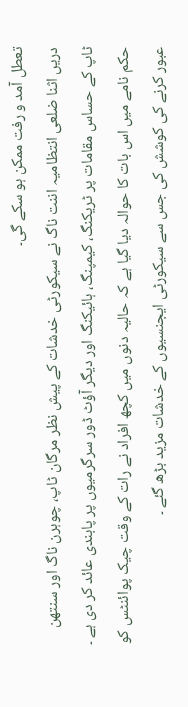تعطل آمد و رفت ممکن ہو سکے گی۔
دریں اثنا ضلعی انتظامیہ اننت ناگ نے سیکورٹی خدشات کے پیش نظر مرگان ٹاپ، چوہرن ناگ اور سنتھن ٹاپ کے حساس مقامات پر ٹریکنگ، کیمپنگ، ہائیکنگ اور دیگر آؤٹ ڈور سرگرمیوں پر پابندی عائد کر دی ہے ۔
حکم نامے میں اس بات کا حوالہ دیا گیا ہے کہ حالیہ دنوں میں کچھ افراد نے رات کے وقت چیک پوائنٹس کو عبور کرنے کی کوشش کی جس سے سیکورٹی ایجنسیوں کے خدشات مزید بڑھ گئے ۔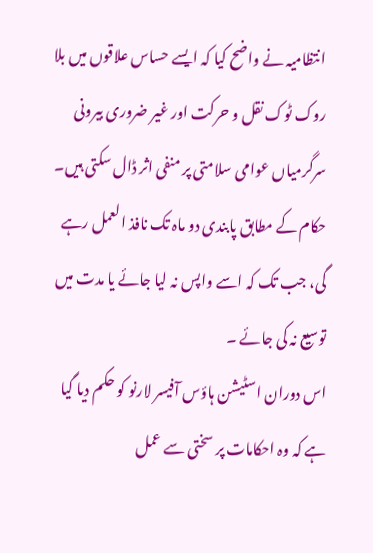انتظامیہ نے واضح کیا کہ ایسے حساس علاقوں میں بلا روک ٹوک نقل و حرکت اور غیر ضروری بیرونی سرگرمیاں عوامی سلامتی پر منفی اثر ڈال سکتی ہیں۔
حکام کے مطابق پابندی دو ماہ تک نافذ العمل رہے گی، جب تک کہ اسے واپس نہ لیا جائے یا مدت میں توسیع نہ کی جائے ۔
اس دوران اسٹیشن ہاؤس آفیسر لارنو کو حکم دیا گیا ہے کہ وہ احکامات پر سختی سے عمل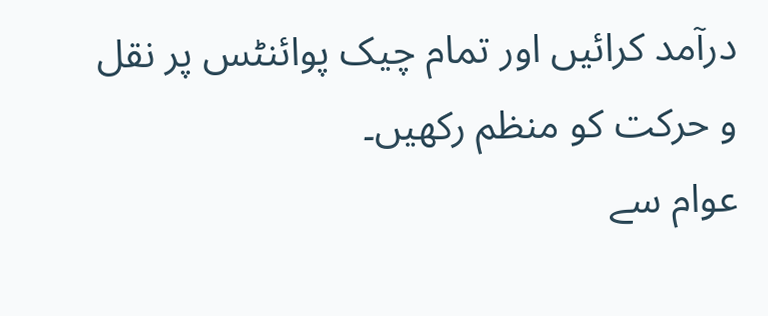درآمد کرائیں اور تمام چیک پوائنٹس پر نقل و حرکت کو منظم رکھیں۔
عوام سے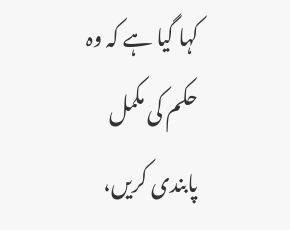کہا گیا ہے کہ وہ حکم کی مکمل پابندی کریں،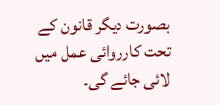بصورت دیگر قانون کے تحت کارروائی عمل میں لائی جائے گی۔